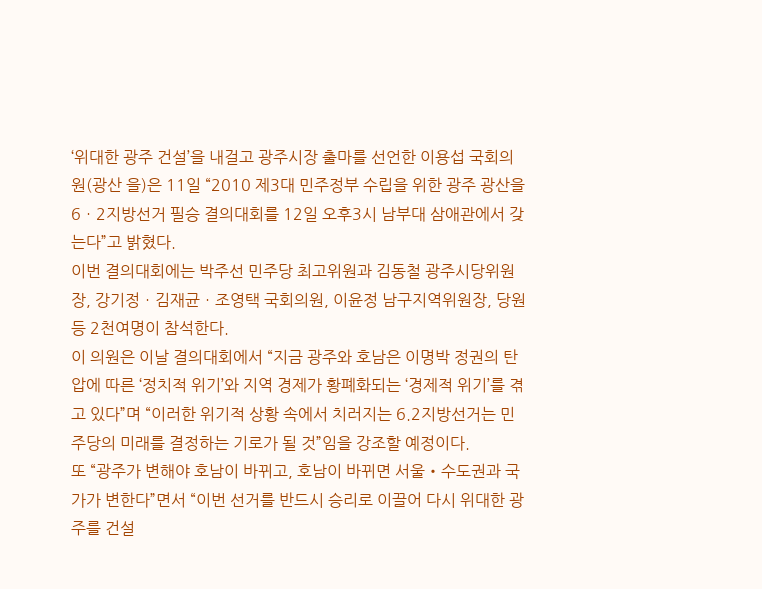‘위대한 광주 건설’을 내걸고 광주시장 출마를 선언한 이용섭 국회의원(광산 을)은 11일 “2010 제3대 민주정부 수립을 위한 광주 광산을 6ㆍ2지방선거 필승 결의대회를 12일 오후3시 남부대 삼애관에서 갖는다”고 밝혔다.
이번 결의대회에는 박주선 민주당 최고위원과 김동철 광주시당위원장, 강기정ㆍ김재균ㆍ조영택 국회의원, 이윤정 남구지역위원장, 당원 등 2천여명이 참석한다.
이 의원은 이날 결의대회에서 “지금 광주와 호남은 이명박 정권의 탄압에 따른 ‘정치적 위기’와 지역 경제가 황폐화되는 ‘경제적 위기’를 겪고 있다”며 “이러한 위기적 상황 속에서 치러지는 6.2지방선거는 민주당의 미래를 결정하는 기로가 될 것”임을 강조할 예정이다.
또 “광주가 변해야 호남이 바뀌고, 호남이 바뀌면 서울・수도권과 국가가 변한다”면서 “이번 선거를 반드시 승리로 이끌어 다시 위대한 광주를 건설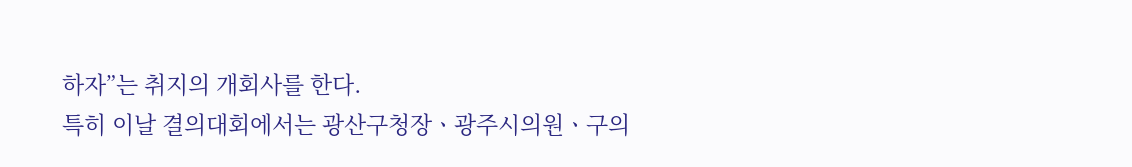하자”는 취지의 개회사를 한다.
특히 이날 결의대회에서는 광산구청장ㆍ광주시의원ㆍ구의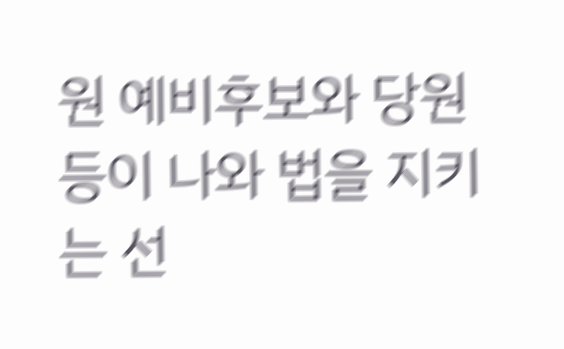원 예비후보와 당원 등이 나와 법을 지키는 선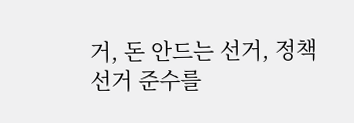거, 돈 안드는 선거, 정책 선거 준수를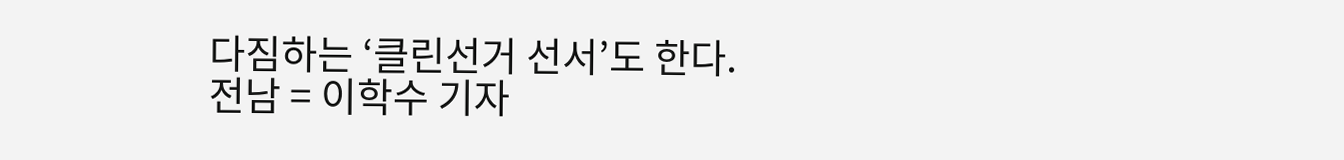다짐하는 ‘클린선거 선서’도 한다.
전남 = 이학수 기자